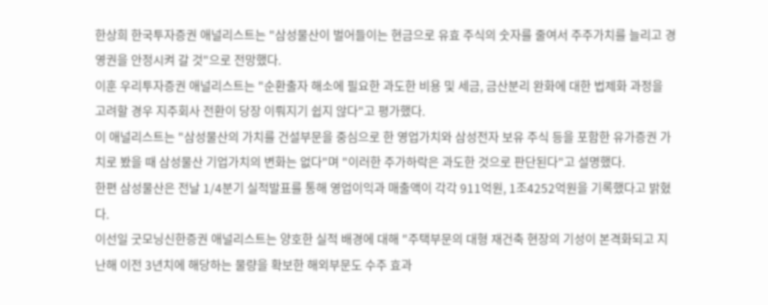한상희 한국투자증권 애널리스트는 "삼성물산이 벌어들이는 현금으로 유효 주식의 숫자를 줄여서 주주가치를 늘리고 경영권을 안정시켜 갈 것"으로 전망했다.
이훈 우리투자증권 애널리스트는 "순환출자 해소에 필요한 과도한 비용 및 세금, 금산분리 완화에 대한 법제화 과정을 고려할 경우 지주회사 전환이 당장 이뤄지기 쉽지 않다"고 평가했다.
이 애널리스트는 "삼성물산의 가치를 건설부문을 중심으로 한 영업가치와 삼성전자 보유 주식 등을 포함한 유가증권 가치로 봤을 때 삼성물산 기업가치의 변화는 없다"며 "이러한 주가하락은 과도한 것으로 판단된다"고 설명했다.
한편 삼성물산은 전날 1/4분기 실적발표를 통해 영업이익과 매출액이 각각 911억원, 1조4252억원을 기록했다고 밝혔다.
이선일 굿모닝신한증권 애널리스트는 양호한 실적 배경에 대해 "주택부문의 대형 재건축 현장의 기성이 본격화되고 지난해 이전 3년치에 해당하는 물량을 확보한 해외부문도 수주 효과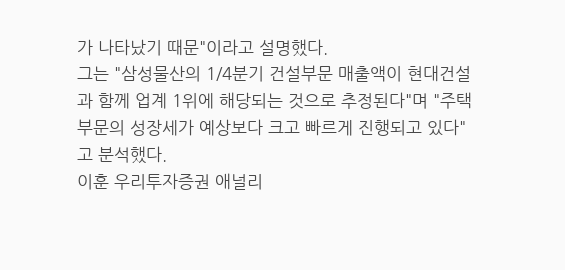가 나타났기 때문"이라고 설명했다.
그는 "삼성물산의 1/4분기 건설부문 매출액이 현대건설과 함께 업계 1위에 해당되는 것으로 추정된다"며 "주택부문의 성장세가 예상보다 크고 빠르게 진행되고 있다"고 분석했다.
이훈 우리투자증권 애널리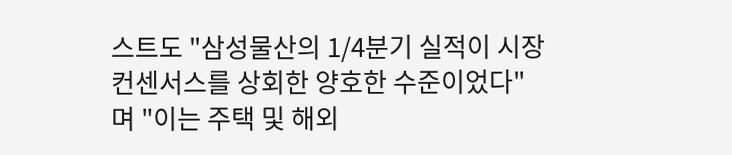스트도 "삼성물산의 1/4분기 실적이 시장컨센서스를 상회한 양호한 수준이었다"며 "이는 주택 및 해외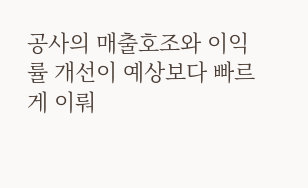공사의 매출호조와 이익률 개선이 예상보다 빠르게 이뤄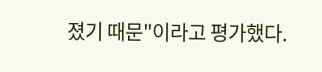졌기 때문"이라고 평가했다.